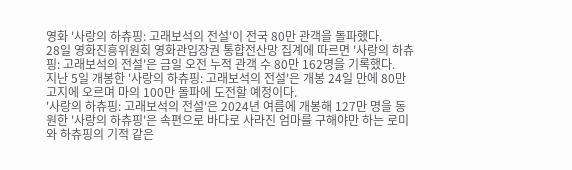영화 '사랑의 하츄핑: 고래보석의 전설'이 전국 80만 관객을 돌파했다.
28일 영화진흥위원회 영화관입장권 통합전산망 집계에 따르면 '사랑의 하츄핑: 고래보석의 전설'은 금일 오전 누적 관객 수 80만 162명을 기록했다.
지난 5일 개봉한 '사랑의 하츄핑: 고래보석의 전설'은 개봉 24일 만에 80만 고지에 오르며 마의 100만 돌파에 도전할 예정이다.
'사랑의 하츄핑: 고래보석의 전설'은 2024년 여름에 개봉해 127만 명을 동원한 '사랑의 하츄핑'은 속편으로 바다로 사라진 엄마를 구해야만 하는 로미와 하츄핑의 기적 같은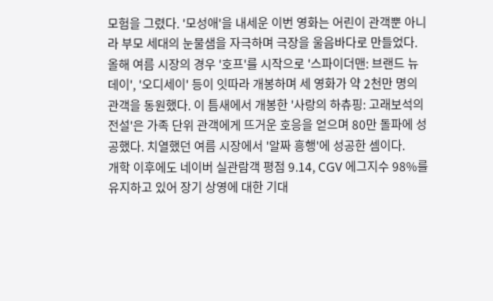모험을 그렸다. '모성애'을 내세운 이번 영화는 어린이 관객뿐 아니라 부모 세대의 눈물샘을 자극하며 극장을 울음바다로 만들었다.
올해 여름 시장의 경우 '호프'를 시작으로 '스파이더맨: 브랜드 뉴 데이', '오디세이' 등이 잇따라 개봉하며 세 영화가 약 2천만 명의 관객을 동원했다. 이 틈새에서 개봉한 '사랑의 하츄핑: 고래보석의 전설'은 가족 단위 관객에게 뜨거운 호응을 얻으며 80만 돌파에 성공했다. 치열했던 여름 시장에서 '알짜 흥행'에 성공한 셈이다.
개학 이후에도 네이버 실관람객 평점 9.14, CGV 에그지수 98%를 유지하고 있어 장기 상영에 대한 기대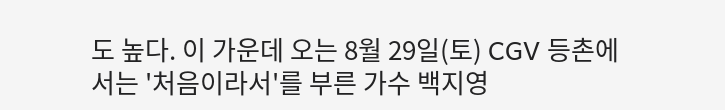도 높다. 이 가운데 오는 8월 29일(토) CGV 등촌에서는 '처음이라서'를 부른 가수 백지영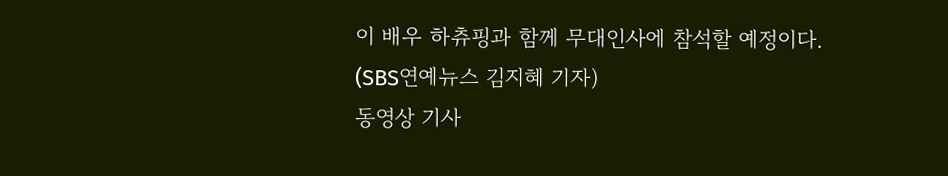이 배우 하츄핑과 함께 무대인사에 참석할 예정이다.
(SBS연예뉴스 김지혜 기자)
동영상 기사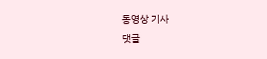동영상 기사
댓글